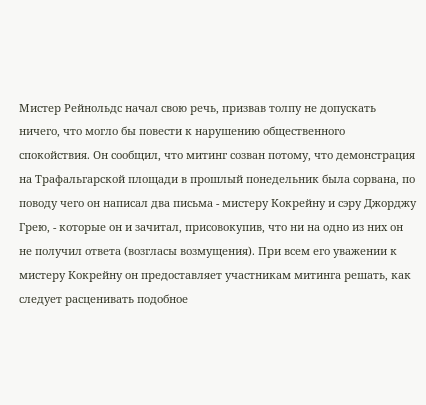Мистер Рейнольдс начал свою речь, призвав толпу не допускать ничего, что могло бы повести к нарушению общественного спокойствия. Он сообщил, что митинг созван потому, что демонстрация на Трафальгарской площади в прошлый понедельник была сорвана, по поводу чего он написал два письма - мистеру Кокрейну и сэру Джорджу Грею, - которые он и зачитал, присовокупив, что ни на одно из них он не получил ответа (возгласы возмущения). При всем его уважении к мистеру Кокрейну он предоставляет участникам митинга решать, как следует расценивать подобное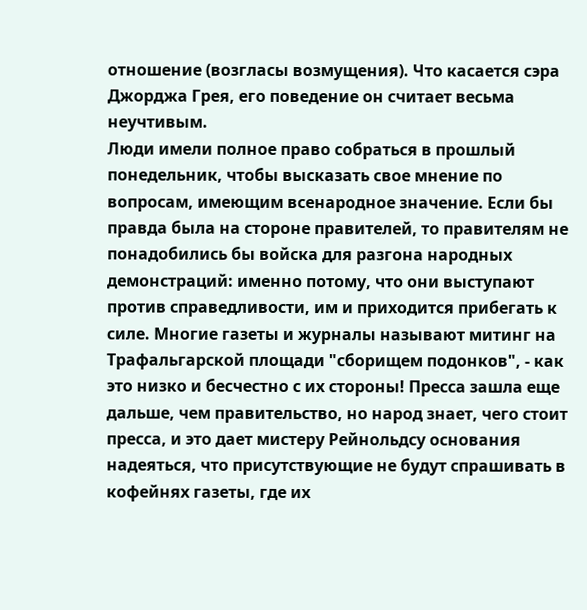отношение (возгласы возмущения). Что касается сэра Джорджа Грея, его поведение он считает весьма неучтивым.
Люди имели полное право собраться в прошлый понедельник, чтобы высказать свое мнение по вопросам, имеющим всенародное значение. Если бы правда была на стороне правителей, то правителям не понадобились бы войска для разгона народных демонстраций: именно потому, что они выступают против справедливости, им и приходится прибегать к силе. Многие газеты и журналы называют митинг на Трафальгарской площади "сборищем подонков", - как это низко и бесчестно с их стороны! Пресса зашла еще дальше, чем правительство, но народ знает, чего стоит пресса, и это дает мистеру Рейнольдсу основания надеяться, что присутствующие не будут спрашивать в кофейнях газеты, где их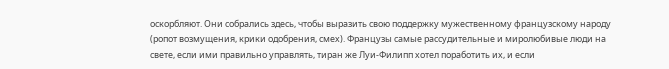оскорбляют. Они собрались здесь, чтобы выразить свою поддержку мужественному французскому народу (ропот возмущения, крики одобрения, смех). Французы самые рассудительные и миролюбивые люди на свете, если ими правильно управлять, тиран же Луи-Филипп хотел поработить их, и если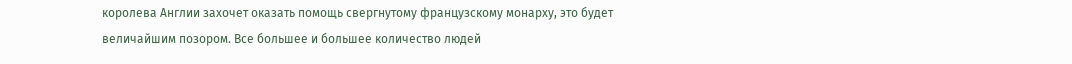королева Англии захочет оказать помощь свергнутому французскому монарху, это будет величайшим позором. Все большее и большее количество людей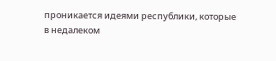проникается идеями республики, которые в недалеком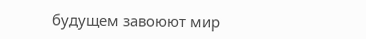будущем завоюют мир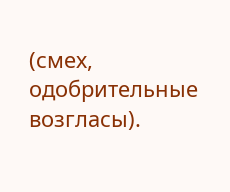(смех, одобрительные возгласы).